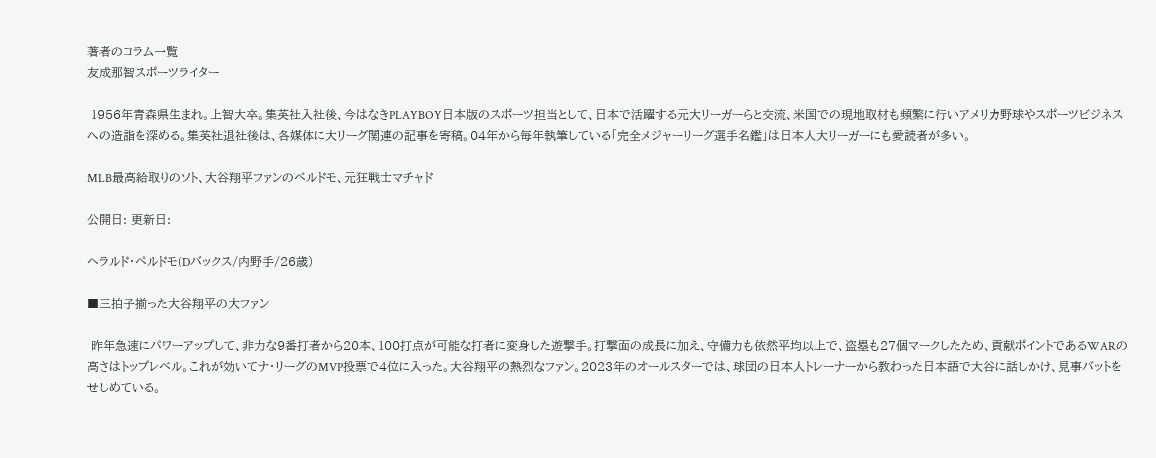著者のコラム一覧
友成那智スポーツライター

 1956年青森県生まれ。上智大卒。集英社入社後、今はなきPLAYBOY日本版のスポーツ担当として、日本で活躍する元大リーガーらと交流、米国での現地取材も頻繁に行いアメリカ野球やスポーツビジネスへの造詣を深める。集英社退社後は、各媒体に大リーグ関連の記事を寄稿。04年から毎年執筆している「完全メジャーリーグ選手名鑑」は日本人大リーガーにも愛読者が多い。

MLB最高給取りのソト、大谷翔平ファンのペルドモ、元狂戦士マチャド

公開日: 更新日:

ヘラルド・ペルドモ(Dバックス/内野手/26歳)

■三拍子揃った大谷翔平の大ファン

 昨年急速にパワーアップして、非力な9番打者から20本、100打点が可能な打者に変身した遊撃手。打撃面の成長に加え、守備力も依然平均以上で、盗塁も27個マークしたため、貢献ポイントであるWARの高さはトップレベル。これが効いてナ・リーグのMVP投票で4位に入った。大谷翔平の熱烈なファン。2023年のオールスターでは、球団の日本人トレーナーから教わった日本語で大谷に話しかけ、見事バットをせしめている。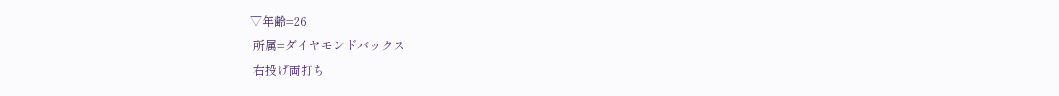▽年齢=26
 所属=ダイヤモンドバックス
 右投げ両打ち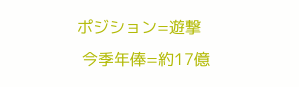ポジション=遊撃
 今季年俸=約17億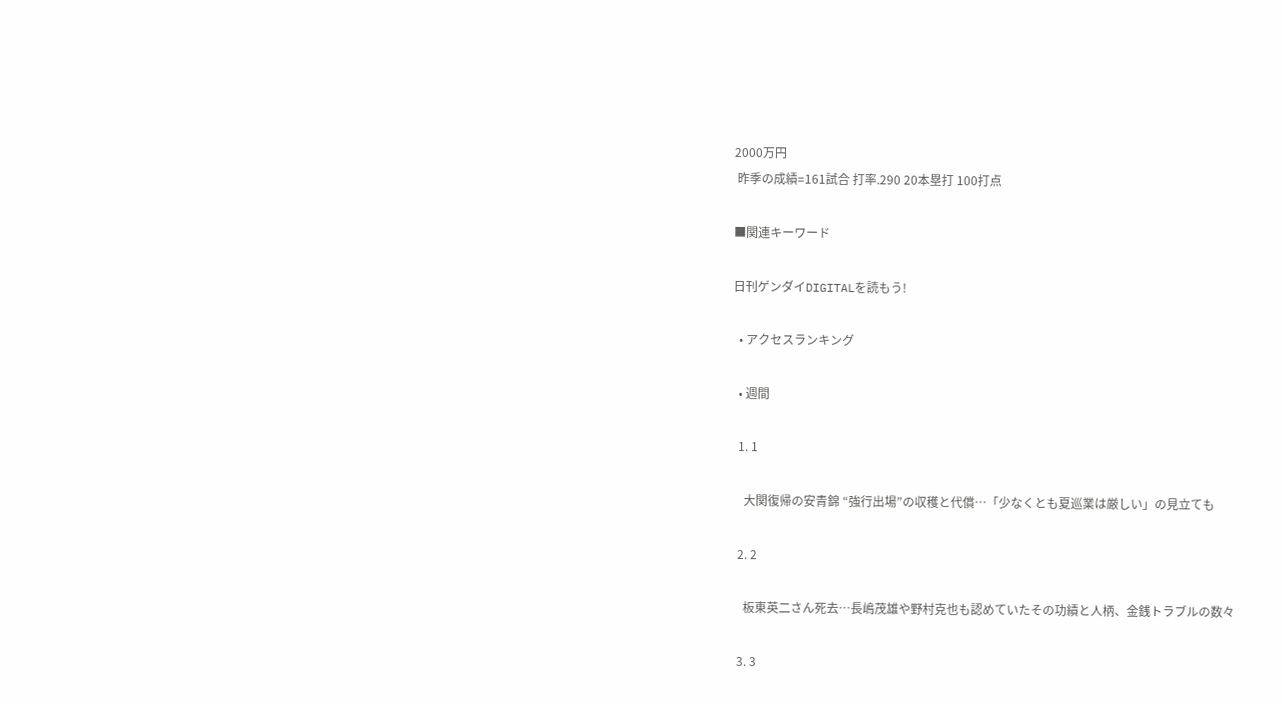2000万円
 昨季の成績=161試合 打率.290 20本塁打 100打点

■関連キーワード

日刊ゲンダイDIGITALを読もう!

  • アクセスランキング

  • 週間

  1. 1

    大関復帰の安青錦 “強行出場”の収穫と代償…「少なくとも夏巡業は厳しい」の見立ても

  2. 2

    板東英二さん死去…長嶋茂雄や野村克也も認めていたその功績と人柄、金銭トラブルの数々

  3. 3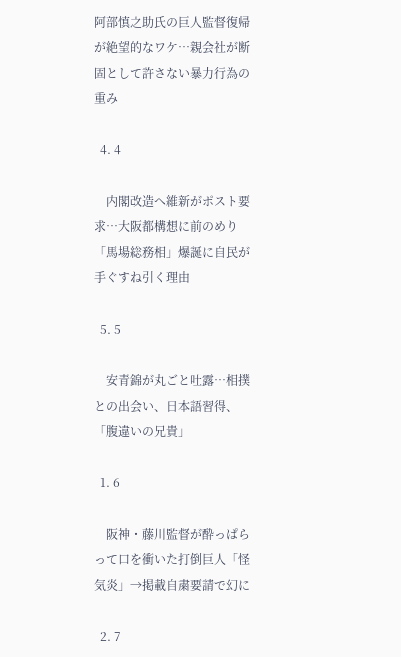阿部慎之助氏の巨人監督復帰が絶望的なワケ…親会社が断固として許さない暴力行為の重み

  4. 4

    内閣改造へ維新がポスト要求…大阪都構想に前のめり「馬場総務相」爆誕に自民が手ぐすね引く理由

  5. 5

    安青錦が丸ごと吐露…相撲との出会い、日本語習得、「腹違いの兄貴」

  1. 6

    阪神・藤川監督が酔っぱらって口を衝いた打倒巨人「怪気炎」→掲載自粛要請で幻に

  2. 7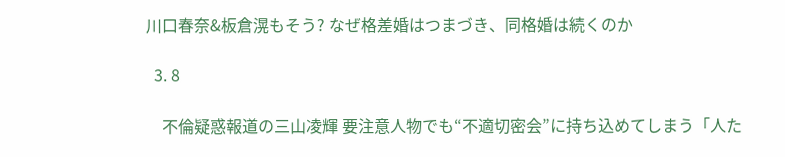川口春奈&板倉滉もそう? なぜ格差婚はつまづき、同格婚は続くのか

  3. 8

    不倫疑惑報道の三山凌輝 要注意人物でも“不適切密会”に持ち込めてしまう「人た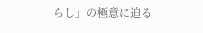らし」の極意に迫る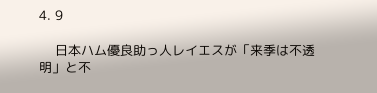4. 9

    日本ハム優良助っ人レイエスが「来季は不透明」と不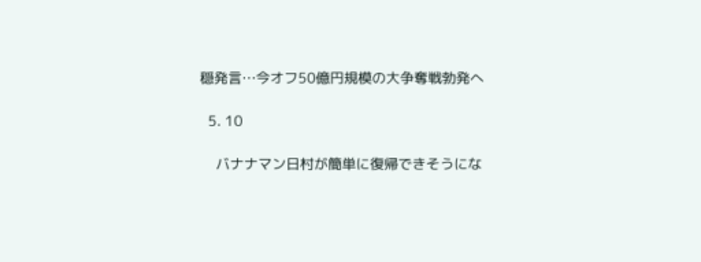穏発言…今オフ50億円規模の大争奪戦勃発へ

  5. 10

    バナナマン日村が簡単に復帰できそうにな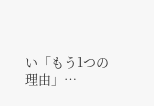い「もう1つの理由」…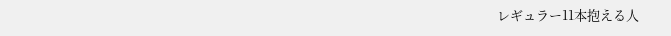レギュラー11本抱える人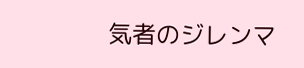気者のジレンマ